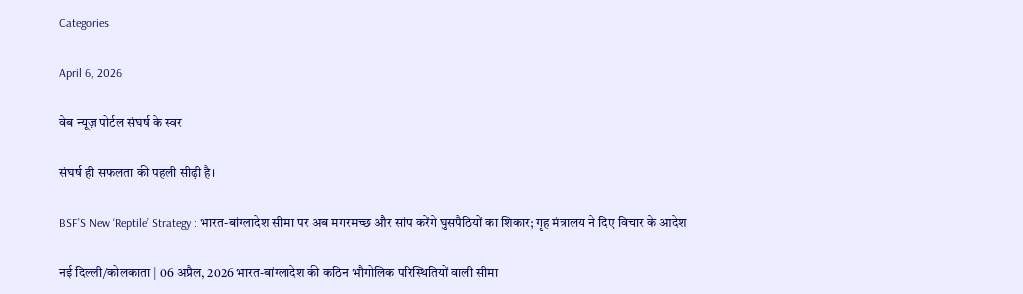Categories

April 6, 2026

वेब न्यूज़ पोर्टल संघर्ष के स्वर

संघर्ष ही सफलता की पहली सीढ़ी है।

BSF’S New ‘Reptile’ Strategy : भारत-बांग्लादेश सीमा पर अब मगरमच्छ और सांप करेंगे घुसपैठियों का शिकार; गृह मंत्रालय ने दिए विचार के आदेश

नई दिल्ली/कोलकाता | 06 अप्रैल, 2026 भारत-बांग्लादेश की कठिन भौगोलिक परिस्थितियों वाली सीमा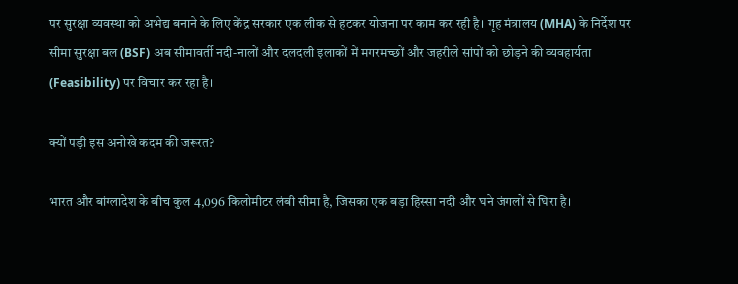पर सुरक्षा व्यवस्था को अभेद्य बनाने के लिए केंद्र सरकार एक लीक से हटकर योजना पर काम कर रही है। गृह मंत्रालय (MHA) के निर्देश पर सीमा सुरक्षा बल (BSF) अब सीमावर्ती नदी-नालों और दलदली इलाकों में मगरमच्छों और जहरीले सांपों को छोड़ने की व्यवहार्यता (Feasibility) पर विचार कर रहा है।

क्यों पड़ी इस अनोखे कदम की जरूरत?

भारत और बांग्लादेश के बीच कुल 4,096 किलोमीटर लंबी सीमा है, जिसका एक बड़ा हिस्सा नदी और घने जंगलों से घिरा है।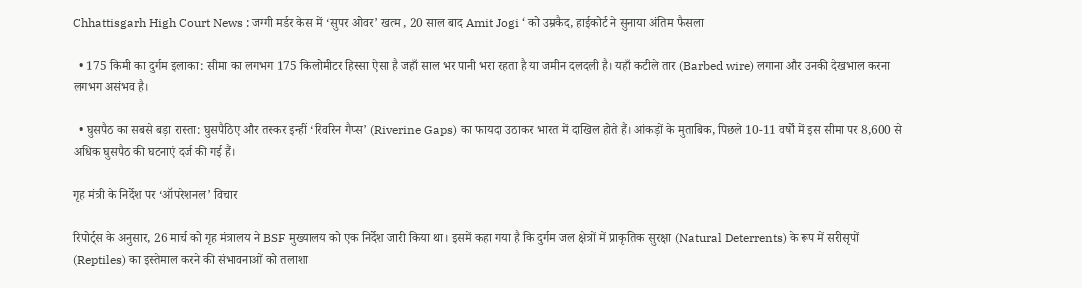Chhattisgarh High Court News : जग्गी मर्डर केस में ‘सुपर ओवर’ खत्म , 20 साल बाद Amit Jogi ‘ को उम्रकैद, हाईकोर्ट ने सुनाया अंतिम फैसला

  • 175 किमी का दुर्गम इलाका: सीमा का लगभग 175 किलोमीटर हिस्सा ऐसा है जहाँ साल भर पानी भरा रहता है या जमीन दलदली है। यहाँ कटीले तार (Barbed wire) लगाना और उनकी देखभाल करना लगभग असंभव है।

  • घुसपैठ का सबसे बड़ा रास्ता: घुसपैठिए और तस्कर इन्हीं ‘रिवरिन गैप्स’ (Riverine Gaps) का फायदा उठाकर भारत में दाखिल होते हैं। आंकड़ों के मुताबिक, पिछले 10-11 वर्षों में इस सीमा पर 8,600 से अधिक घुसपैठ की घटनाएं दर्ज की गई हैं।

गृह मंत्री के निर्देश पर ‘ऑपरेशनल’ विचार

रिपोर्ट्स के अनुसार, 26 मार्च को गृह मंत्रालय ने BSF मुख्यालय को एक निर्देश जारी किया था। इसमें कहा गया है कि दुर्गम जल क्षेत्रों में प्राकृतिक सुरक्षा (Natural Deterrents) के रूप में सरीसृपों (Reptiles) का इस्तेमाल करने की संभावनाओं को तलाशा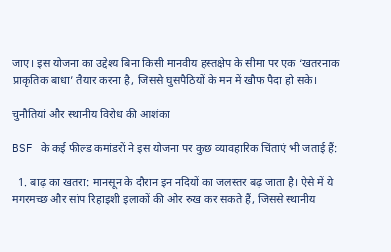जाए। इस योजना का उद्देश्य बिना किसी मानवीय हस्तक्षेप के सीमा पर एक ‘खतरनाक प्राकृतिक बाधा’ तैयार करना है, जिससे घुसपैठियों के मन में खौफ पैदा हो सके।

चुनौतियां और स्थानीय विरोध की आशंका

BSF के कई फील्ड कमांडरों ने इस योजना पर कुछ व्यावहारिक चिंताएं भी जताई हैं:

  1. बाढ़ का खतरा: मानसून के दौरान इन नदियों का जलस्तर बढ़ जाता है। ऐसे में ये मगरमच्छ और सांप रिहाइशी इलाकों की ओर रुख कर सकते हैं, जिससे स्थानीय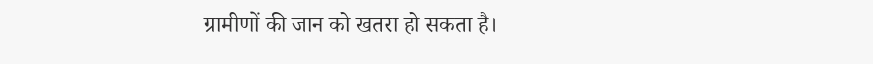ग्रामीणों की जान को खतरा हो सकता है।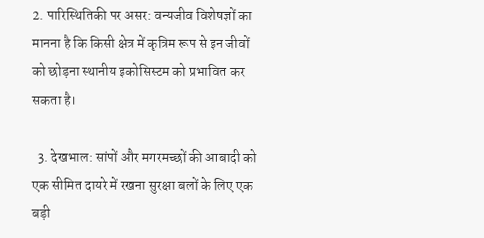2. पारिस्थितिकी पर असर: वन्यजीव विशेषज्ञों का मानना है कि किसी क्षेत्र में कृत्रिम रूप से इन जीवों को छोड़ना स्थानीय इकोसिस्टम को प्रभावित कर सकता है।

  3. देखभाल: सांपों और मगरमच्छों की आबादी को एक सीमित दायरे में रखना सुरक्षा बलों के लिए एक बड़ी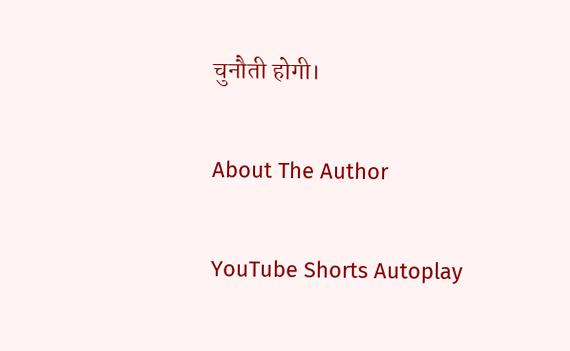चुनौती होगी।

About The Author

YouTube Shorts Autoplay